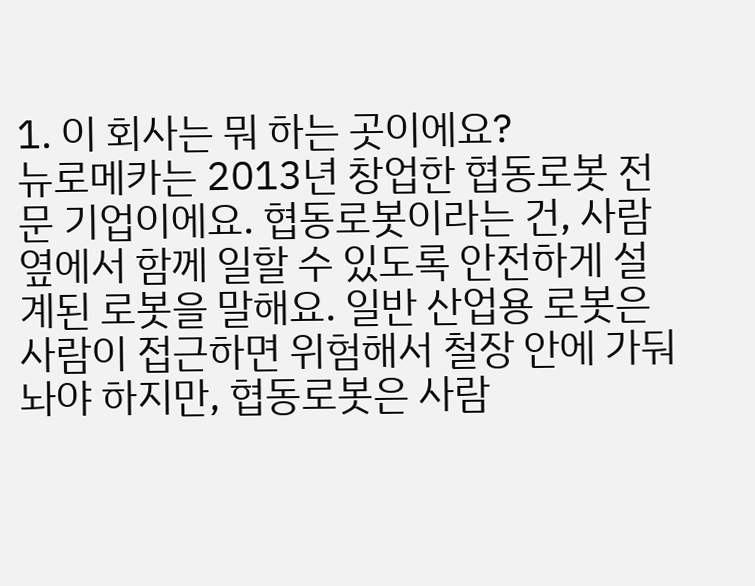1. 이 회사는 뭐 하는 곳이에요?
뉴로메카는 2013년 창업한 협동로봇 전문 기업이에요. 협동로봇이라는 건, 사람 옆에서 함께 일할 수 있도록 안전하게 설계된 로봇을 말해요. 일반 산업용 로봇은 사람이 접근하면 위험해서 철장 안에 가둬놔야 하지만, 협동로봇은 사람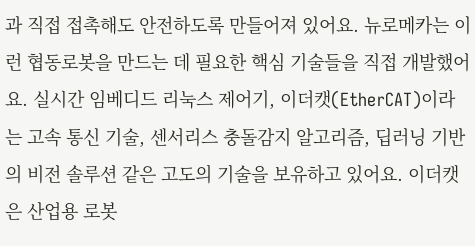과 직접 접촉해도 안전하도록 만들어져 있어요. 뉴로메카는 이런 협동로봇을 만드는 데 필요한 핵심 기술들을 직접 개발했어요. 실시간 임베디드 리눅스 제어기, 이더캣(EtherCAT)이라는 고속 통신 기술, 센서리스 충돌감지 알고리즘, 딥러닝 기반의 비전 솔루션 같은 고도의 기술을 보유하고 있어요. 이더캣은 산업용 로봇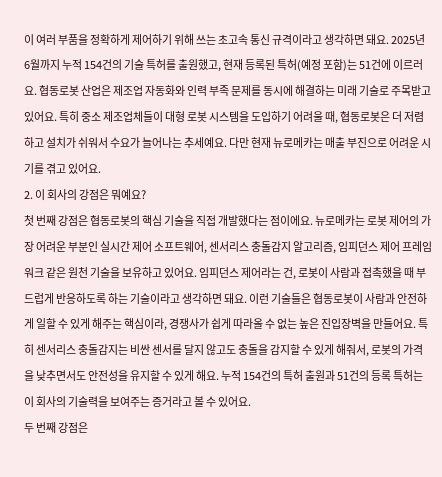이 여러 부품을 정확하게 제어하기 위해 쓰는 초고속 통신 규격이라고 생각하면 돼요. 2025년 6월까지 누적 154건의 기술 특허를 출원했고, 현재 등록된 특허(예정 포함)는 51건에 이르러요. 협동로봇 산업은 제조업 자동화와 인력 부족 문제를 동시에 해결하는 미래 기술로 주목받고 있어요. 특히 중소 제조업체들이 대형 로봇 시스템을 도입하기 어려울 때, 협동로봇은 더 저렴하고 설치가 쉬워서 수요가 늘어나는 추세예요. 다만 현재 뉴로메카는 매출 부진으로 어려운 시기를 겪고 있어요.
2. 이 회사의 강점은 뭐예요?
첫 번째 강점은 협동로봇의 핵심 기술을 직접 개발했다는 점이에요. 뉴로메카는 로봇 제어의 가장 어려운 부분인 실시간 제어 소프트웨어, 센서리스 충돌감지 알고리즘, 임피던스 제어 프레임워크 같은 원천 기술을 보유하고 있어요. 임피던스 제어라는 건, 로봇이 사람과 접촉했을 때 부드럽게 반응하도록 하는 기술이라고 생각하면 돼요. 이런 기술들은 협동로봇이 사람과 안전하게 일할 수 있게 해주는 핵심이라, 경쟁사가 쉽게 따라올 수 없는 높은 진입장벽을 만들어요. 특히 센서리스 충돌감지는 비싼 센서를 달지 않고도 충돌을 감지할 수 있게 해줘서, 로봇의 가격을 낮추면서도 안전성을 유지할 수 있게 해요. 누적 154건의 특허 출원과 51건의 등록 특허는 이 회사의 기술력을 보여주는 증거라고 볼 수 있어요.
두 번째 강점은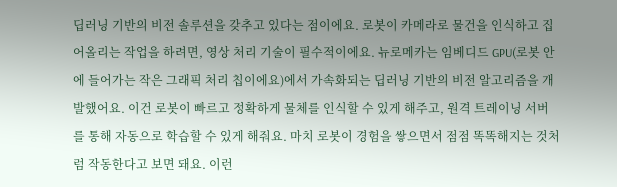딥러닝 기반의 비전 솔루션을 갖추고 있다는 점이에요. 로봇이 카메라로 물건을 인식하고 집어올리는 작업을 하려면, 영상 처리 기술이 필수적이에요. 뉴로메카는 임베디드 GPU(로봇 안에 들어가는 작은 그래픽 처리 칩이에요)에서 가속화되는 딥러닝 기반의 비전 알고리즘을 개발했어요. 이건 로봇이 빠르고 정확하게 물체를 인식할 수 있게 해주고, 원격 트레이닝 서버를 통해 자동으로 학습할 수 있게 해줘요. 마치 로봇이 경험을 쌓으면서 점점 똑똑해지는 것처럼 작동한다고 보면 돼요. 이런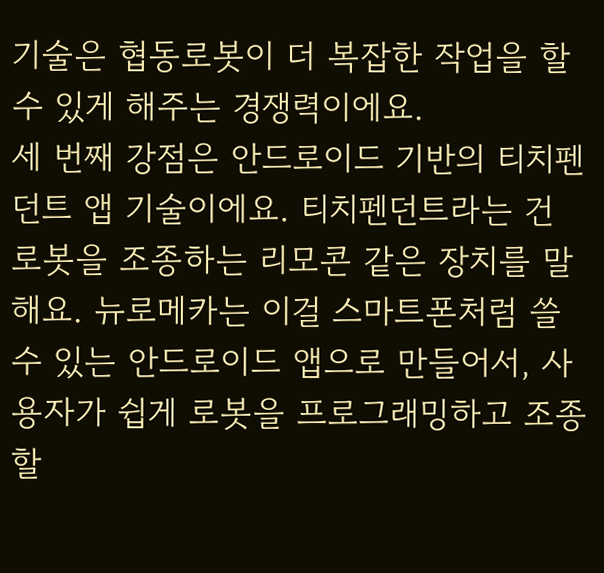기술은 협동로봇이 더 복잡한 작업을 할 수 있게 해주는 경쟁력이에요.
세 번째 강점은 안드로이드 기반의 티치펜던트 앱 기술이에요. 티치펜던트라는 건 로봇을 조종하는 리모콘 같은 장치를 말해요. 뉴로메카는 이걸 스마트폰처럼 쓸 수 있는 안드로이드 앱으로 만들어서, 사용자가 쉽게 로봇을 프로그래밍하고 조종할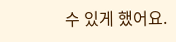수 있게 했어요.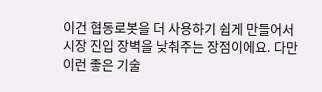이건 협동로봇을 더 사용하기 쉽게 만들어서 시장 진입 장벽을 낮춰주는 장점이에요. 다만 이런 좋은 기술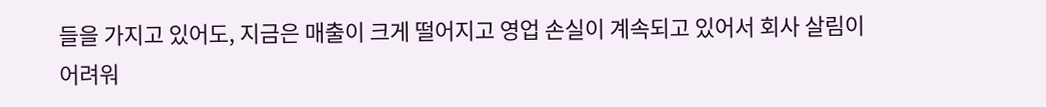들을 가지고 있어도, 지금은 매출이 크게 떨어지고 영업 손실이 계속되고 있어서 회사 살림이 어려워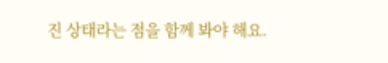진 상태라는 점을 함께 봐야 해요.